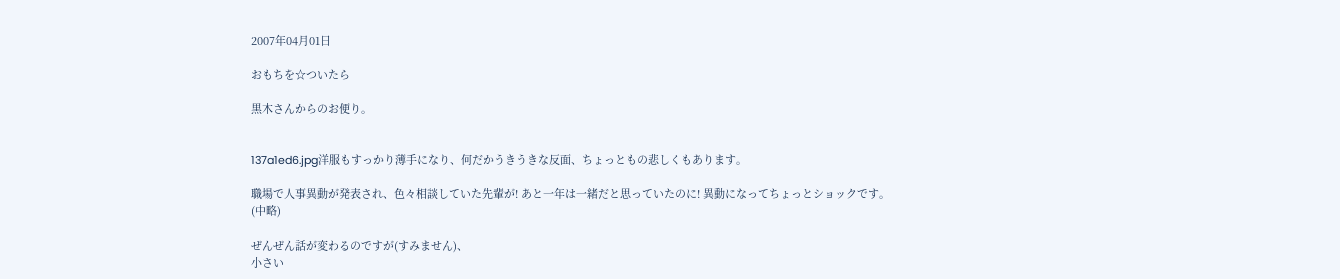2007年04月01日

おもちを☆ついたら

黒木さんからのお便り。


137a1ed6.jpg洋服もすっかり薄手になり、何だかうきうきな反面、ちょっともの悲しくもあります。

職場で人事異動が発表され、色々相談していた先輩が! あと一年は一緒だと思っていたのに! 異動になってちょっとショックです。
(中略)

ぜんぜん話が変わるのですが(すみません)、
小さい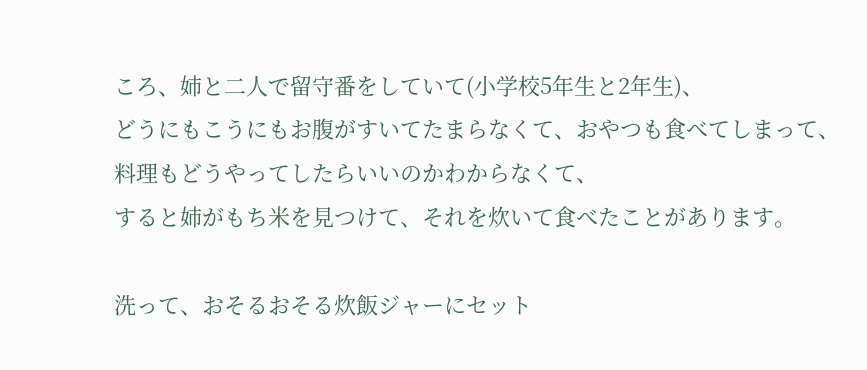ころ、姉と二人で留守番をしていて(小学校5年生と2年生)、
どうにもこうにもお腹がすいてたまらなくて、おやつも食べてしまって、
料理もどうやってしたらいいのかわからなくて、
すると姉がもち米を見つけて、それを炊いて食べたことがあります。

洗って、おそるおそる炊飯ジャーにセット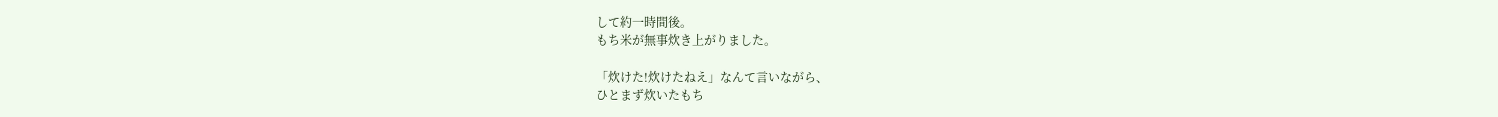して約一時間後。
もち米が無事炊き上がりました。

「炊けた!炊けたねえ」なんて言いながら、
ひとまず炊いたもち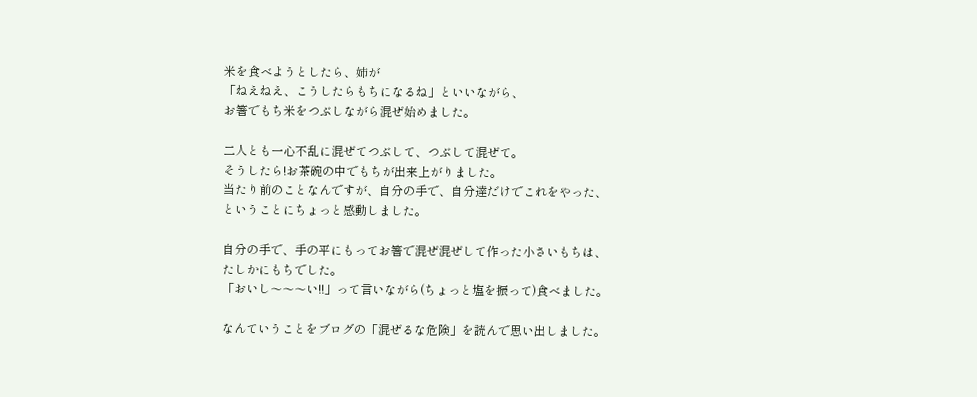米を食べようとしたら、姉が
「ねえねえ、こうしたらもちになるね」といいながら、
お箸でもち米をつぶしながら混ぜ始めました。

二人とも一心不乱に混ぜてつぶして、つぶして混ぜて。
そうしたら!お茶碗の中でもちが出来上がりました。
当たり前のことなんですが、自分の手で、自分達だけでこれをやった、
ということにちょっと感動しました。

自分の手で、手の平にもってお箸で混ぜ混ぜして作った小さいもちは、
たしかにもちでした。
「おいし〜〜〜い!!」って言いながら(ちょっと塩を振って)食べました。

なんていうことをブログの「混ぜるな危険」を読んで思い出しました。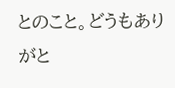とのこと。どうもありがと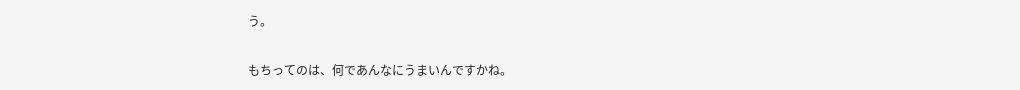う。

もちってのは、何であんなにうまいんですかね。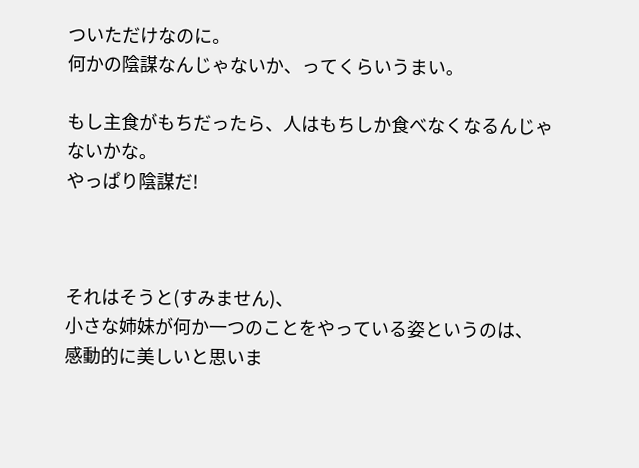ついただけなのに。
何かの陰謀なんじゃないか、ってくらいうまい。

もし主食がもちだったら、人はもちしか食べなくなるんじゃないかな。
やっぱり陰謀だ!



それはそうと(すみません)、
小さな姉妹が何か一つのことをやっている姿というのは、
感動的に美しいと思いま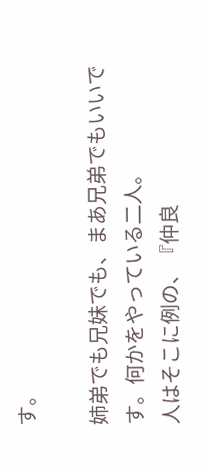す。

姉弟でも兄妹でも、まあ兄弟でもいいです。何かをやっている二人。
人はそこに例の、『仲良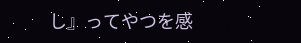し』ってやつを感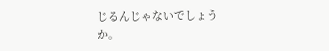じるんじゃないでしょうか。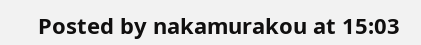Posted by nakamurakou at 15:03